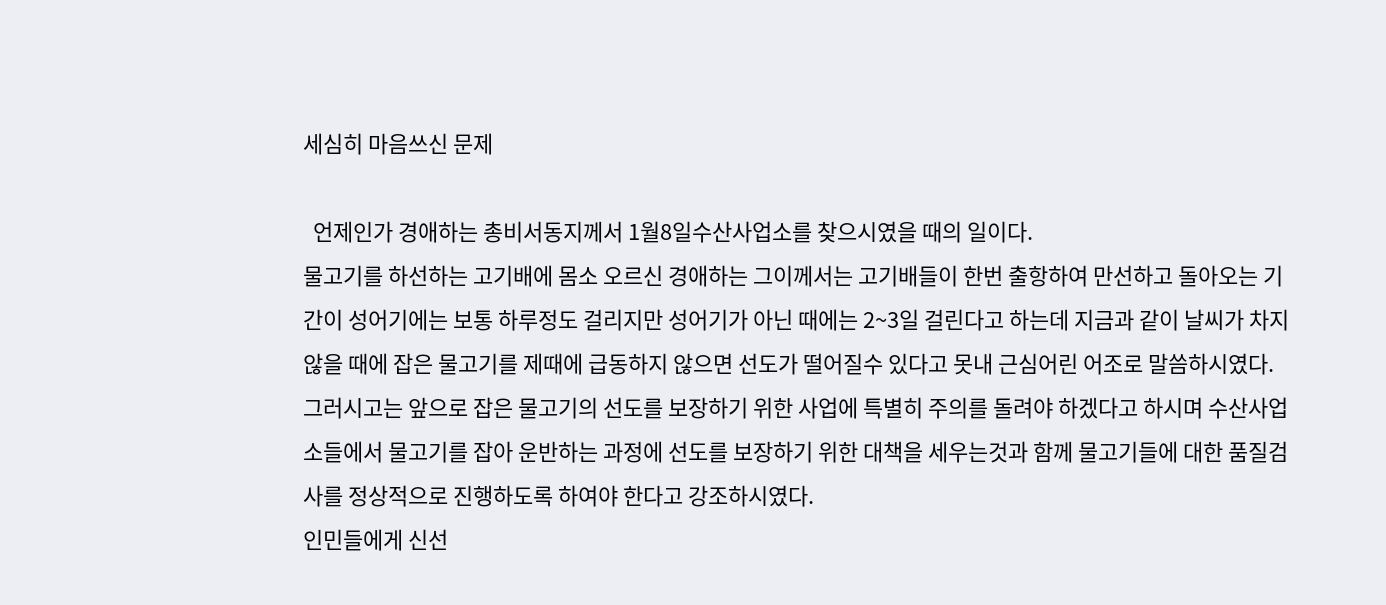세심히 마음쓰신 문제

  언제인가 경애하는 총비서동지께서 1월8일수산사업소를 찾으시였을 때의 일이다.
물고기를 하선하는 고기배에 몸소 오르신 경애하는 그이께서는 고기배들이 한번 출항하여 만선하고 돌아오는 기간이 성어기에는 보통 하루정도 걸리지만 성어기가 아닌 때에는 2~3일 걸린다고 하는데 지금과 같이 날씨가 차지 않을 때에 잡은 물고기를 제때에 급동하지 않으면 선도가 떨어질수 있다고 못내 근심어린 어조로 말씀하시였다. 그러시고는 앞으로 잡은 물고기의 선도를 보장하기 위한 사업에 특별히 주의를 돌려야 하겠다고 하시며 수산사업소들에서 물고기를 잡아 운반하는 과정에 선도를 보장하기 위한 대책을 세우는것과 함께 물고기들에 대한 품질검사를 정상적으로 진행하도록 하여야 한다고 강조하시였다.
인민들에게 신선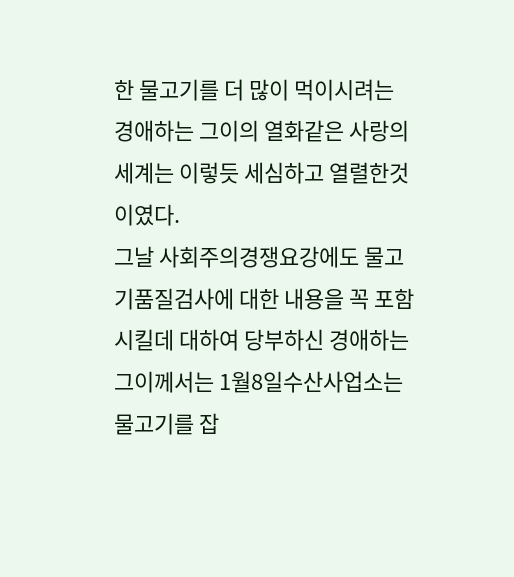한 물고기를 더 많이 먹이시려는 경애하는 그이의 열화같은 사랑의 세계는 이렇듯 세심하고 열렬한것이였다.
그날 사회주의경쟁요강에도 물고기품질검사에 대한 내용을 꼭 포함시킬데 대하여 당부하신 경애하는 그이께서는 1월8일수산사업소는 물고기를 잡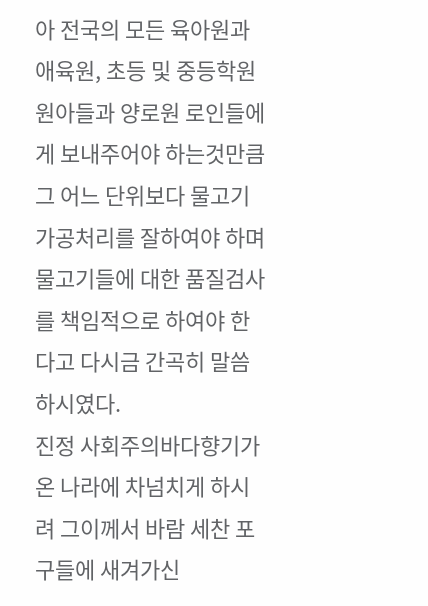아 전국의 모든 육아원과 애육원, 초등 및 중등학원 원아들과 양로원 로인들에게 보내주어야 하는것만큼 그 어느 단위보다 물고기가공처리를 잘하여야 하며 물고기들에 대한 품질검사를 책임적으로 하여야 한다고 다시금 간곡히 말씀하시였다.
진정 사회주의바다향기가 온 나라에 차넘치게 하시려 그이께서 바람 세찬 포구들에 새겨가신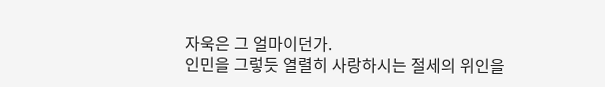자욱은 그 얼마이던가.
인민을 그렇듯 열렬히 사랑하시는 절세의 위인을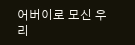어버이로 모신 우리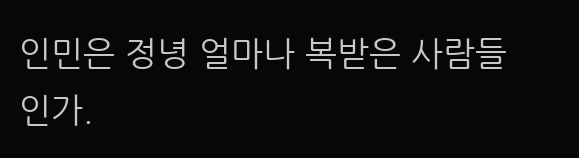인민은 정녕 얼마나 복받은 사람들인가.